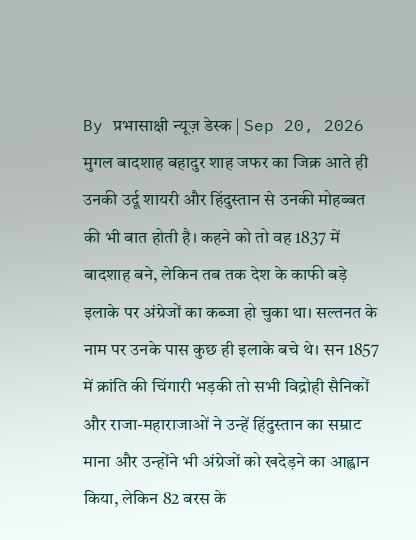By प्रभासाक्षी न्यूज़ डेस्क | Sep 20, 2026
मुगल बादशाह बहादुर शाह जफर का जिक्र आते ही उनकी उर्दू शायरी और हिंदुस्तान से उनकी मोहब्बत की भी बात होती है। कहने को तो वह 1837 में बादशाह बने, लेकिन तब तक देश के काफी बड़े इलाके पर अंग्रेजों का कब्जा हो चुका था। सल्तनत के नाम पर उनके पास कुछ ही इलाके बचे थे। सन 1857 में क्रांति की चिंगारी भड़की तो सभी विद्रोही सैनिकों और राजा-महाराजाओं ने उन्हें हिंदुस्तान का सम्राट माना और उन्होंने भी अंग्रेजों को खदेड़ने का आह्वान किया, लेकिन 82 बरस के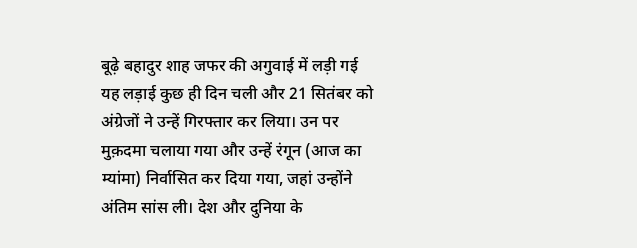बूढ़े बहादुर शाह जफर की अगुवाई में लड़ी गई यह लड़ाई कुछ ही दिन चली और 21 सितंबर को अंग्रेजों ने उन्हें गिरफ्तार कर लिया। उन पर मुक़दमा चलाया गया और उन्हें रंगून (आज का म्यांमा) निर्वासित कर दिया गया, जहां उन्होंने अंतिम सांस ली। देश और दुनिया के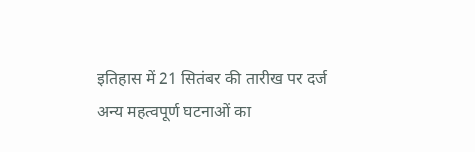इतिहास में 21 सितंबर की तारीख पर दर्ज अन्य महत्वपूर्ण घटनाओं का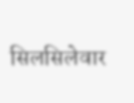सिलसिलेवार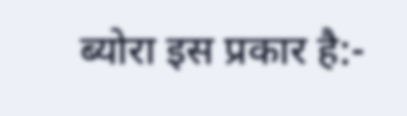ब्योरा इस प्रकार है:-